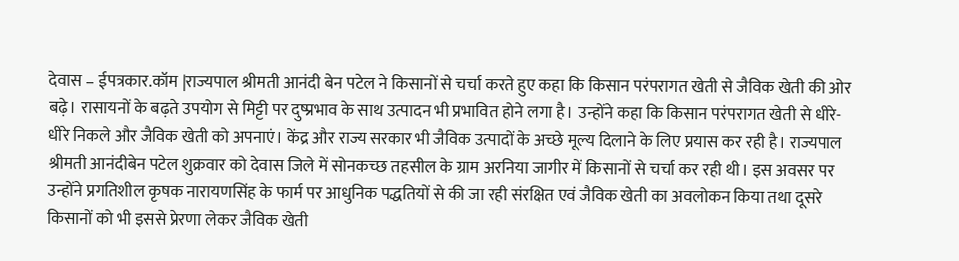देवास – ईपत्रकार.कॉम |राज्यपाल श्रीमती आनंदी बेन पटेल ने किसानों से चर्चा करते हुए कहा कि किसान परंपरागत खेती से जैविक खेती की ओर बढ़े। रासायनों के बढ़ते उपयोग से मिट्टी पर दुष्प्रभाव के साथ उत्पादन भी प्रभावित होने लगा है। उन्होंने कहा कि किसान परंपरागत खेती से धीरे-धीरे निकले और जैविक खेती को अपनाएं। केंद्र और राज्य सरकार भी जैविक उत्पादों के अच्छे मूल्य दिलाने के लिए प्रयास कर रही है। राज्यपाल श्रीमती आनंदीबेन पटेल शुक्रवार को देवास जिले में सोनकच्छ तहसील के ग्राम अरनिया जागीर में किसानों से चर्चा कर रही थी। इस अवसर पर उन्होंने प्रगतिशील कृषक नारायणसिंह के फार्म पर आधुनिक पद्धतियों से की जा रही संरक्षित एवं जैविक खेती का अवलोकन किया तथा दूसरे किसानों को भी इससे प्रेरणा लेकर जैविक खेती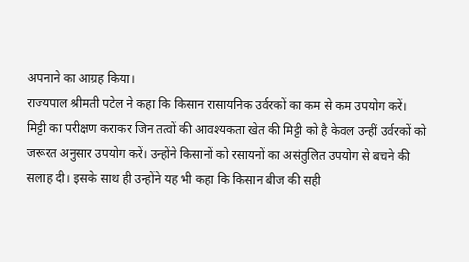अपनाने का आग्रह किया।
राज्यपाल श्रीमती पटेल ने कहा कि किसान रासायनिक उर्वरकों का कम से कम उपयोग करें। मिट्टी का परीक्षण कराकर जिन तत्वों की आवश्यकता खेत की मिट्टी को है केवल उन्हीं उर्वरकों को जरूरत अनुसार उपयोग करें। उन्होंने किसानों को रसायनों का असंतुलित उपयोग से बचने की सलाह दी। इसके साथ ही उन्होंने यह भी कहा कि किसान बीज की सही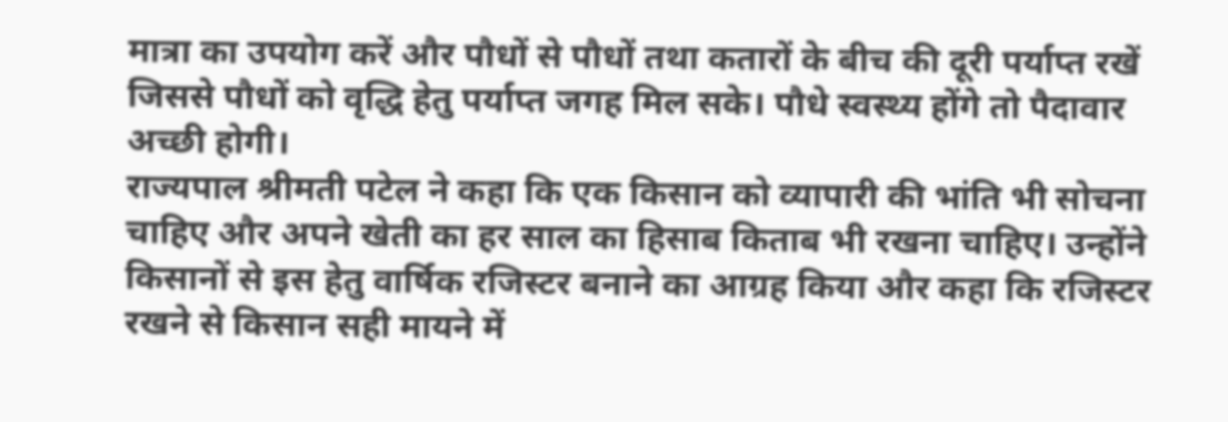मात्रा का उपयोग करें और पौधों से पौधों तथा कतारों के बीच की दूरी पर्याप्त रखें जिससे पौधों को वृद्धि हेतु पर्याप्त जगह मिल सके। पौधे स्वस्थ्य होंगे तो पैदावार अच्छी होगी।
राज्यपाल श्रीमती पटेल ने कहा कि एक किसान को व्यापारी की भांति भी सोचना चाहिए और अपने खेती का हर साल का हिसाब किताब भी रखना चाहिए। उन्होंने किसानों से इस हेतु वार्षिक रजिस्टर बनाने का आग्रह किया और कहा कि रजिस्टर रखने से किसान सही मायने में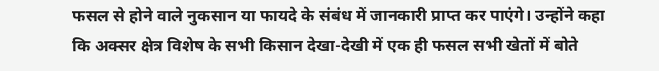फसल से होने वाले नुकसान या फायदे के संबंध में जानकारी प्राप्त कर पाएंगे। उन्होंने कहा कि अक्सर क्षेत्र विशेष के सभी किसान देखा-देखी में एक ही फसल सभी खेतों में बोते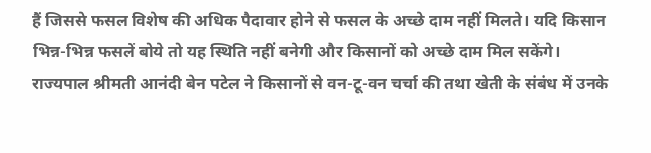हैं जिससे फसल विशेष की अधिक पैदावार होने से फसल के अच्छे दाम नहीं मिलते। यदि किसान भिन्न-भिन्न फसलें बोये तो यह स्थिति नहीं बनेगी और किसानों को अच्छे दाम मिल सकेंगे।
राज्यपाल श्रीमती आनंदी बेन पटेल ने किसानों से वन-टू-वन चर्चा की तथा खेती के संबंध में उनके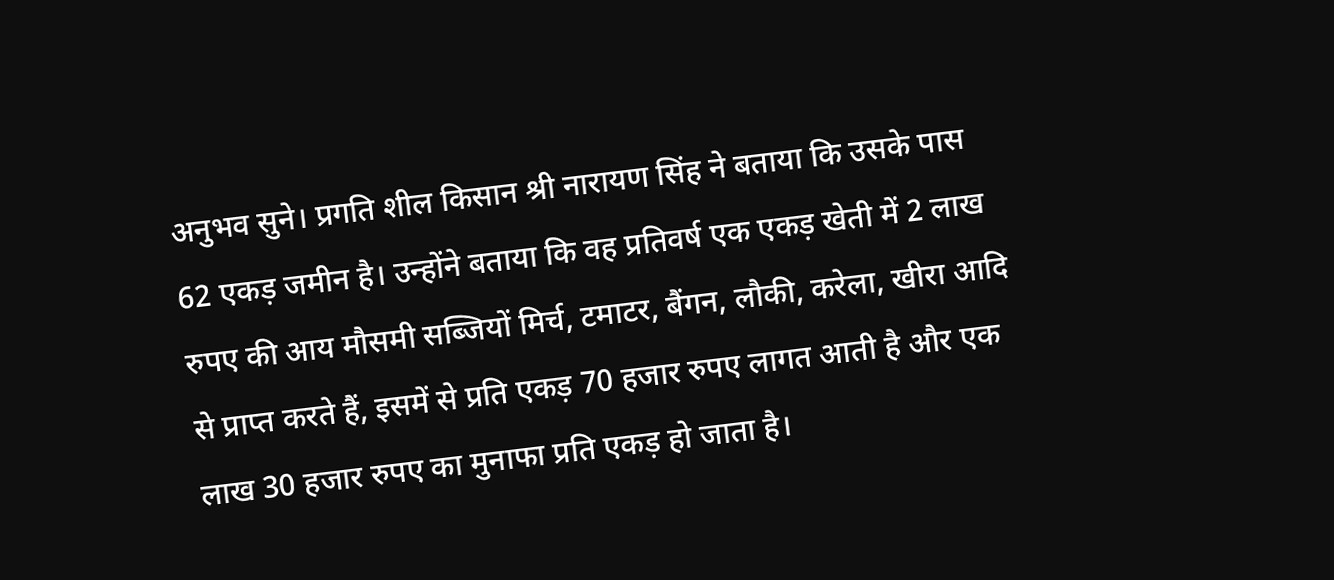अनुभव सुने। प्रगति शील किसान श्री नारायण सिंह ने बताया कि उसके पास 62 एकड़ जमीन है। उन्होंने बताया कि वह प्रतिवर्ष एक एकड़ खेती में 2 लाख रुपए की आय मौसमी सब्जियों मिर्च, टमाटर, बैंगन, लौकी, करेला, खीरा आदि से प्राप्त करते हैं, इसमें से प्रति एकड़ 70 हजार रुपए लागत आती है और एक लाख 30 हजार रुपए का मुनाफा प्रति एकड़ हो जाता है।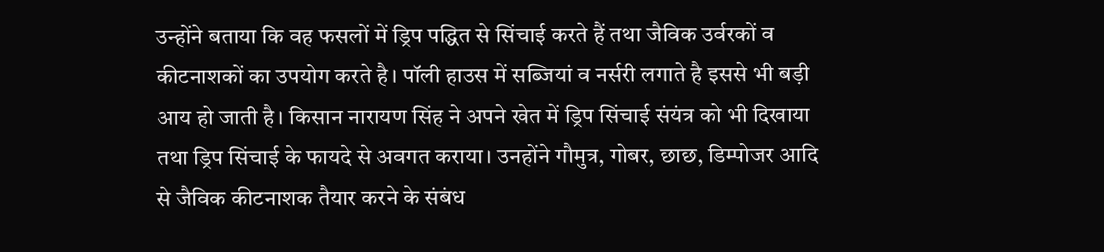उन्होंने बताया कि वह फसलों में ड्रिप पद्धित से सिंचाई करते हैं तथा जैविक उर्वरकों व कीटनाशकों का उपयोग करते है। पॉली हाउस में सब्जियां व नर्सरी लगाते है इससे भी बड़ी आय हो जाती है। किसान नारायण सिंह ने अपने खेत में ड्रिप सिंचाई संयंत्र को भी दिखाया तथा ड्रिप सिंचाई के फायदे से अवगत कराया। उनहोंने गौमुत्र, गोबर, छाछ, डिम्पोजर आदि से जैविक कीटनाशक तैयार करने के संबंध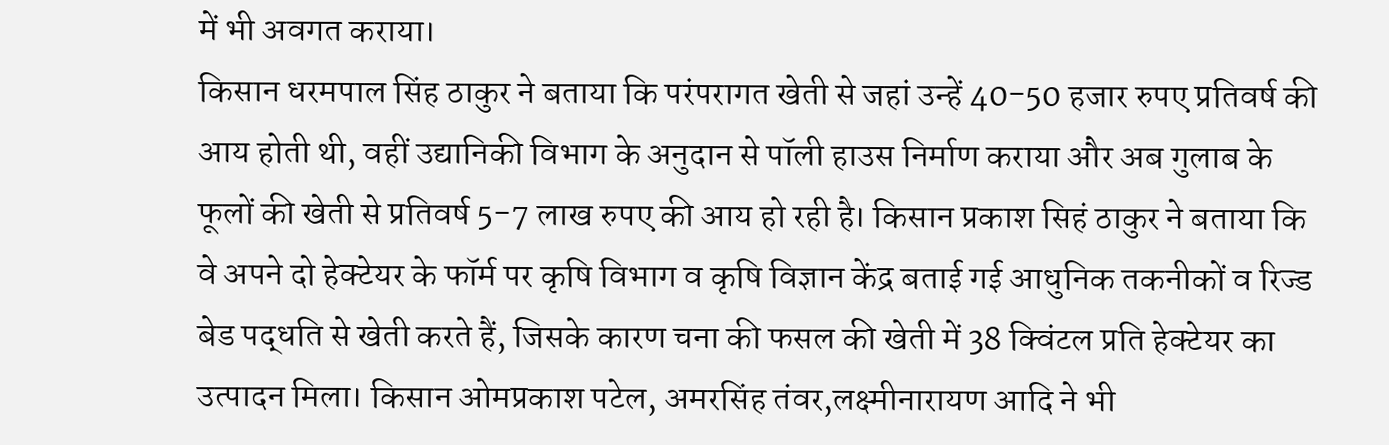में भी अवगत कराया।
किसान धरमपाल सिंह ठाकुर ने बताया कि परंपरागत खेती से जहां उन्हें 40-50 हजार रुपए प्रतिवर्ष की आय होती थी, वहीं उद्यानिकी विभाग के अनुदान से पॉली हाउस निर्माण कराया और अब गुलाब के फूलों की खेती से प्रतिवर्ष 5-7 लाख रुपए की आय हो रही है। किसान प्रकाश सिहं ठाकुर ने बताया कि वे अपने दो हेक्टेयर के फॉर्म पर कृषि विभाग व कृषि विज्ञान केंद्र बताई गई आधुनिक तकनीकों व रिज्ड बेड पद्धति से खेती करते हैं, जिसके कारण चना की फसल की खेती में 38 क्विंटल प्रति हेक्टेयर का उत्पादन मिला। किसान ओमप्रकाश पटेल, अमरसिंह तंवर,लक्ष्मीनारायण आदि ने भी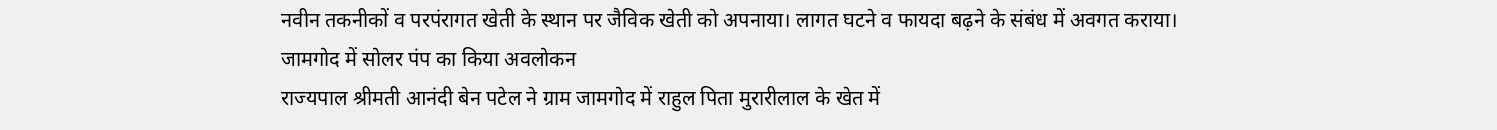नवीन तकनीकों व परपंरागत खेती के स्थान पर जैविक खेती को अपनाया। लागत घटने व फायदा बढ़ने के संबंध में अवगत कराया।
जामगोद में सोलर पंप का किया अवलोकन
राज्यपाल श्रीमती आनंदी बेन पटेल ने ग्राम जामगोद में राहुल पिता मुरारीलाल के खेत में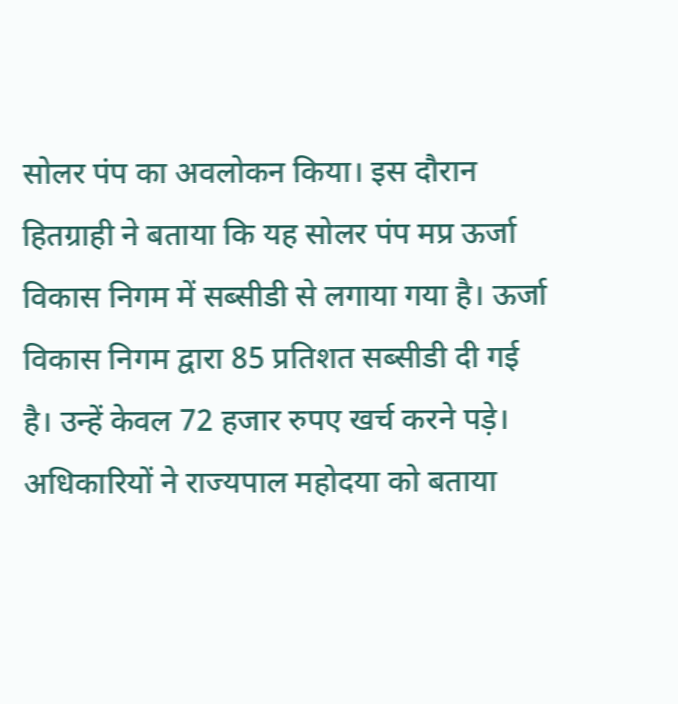सोलर पंप का अवलोकन किया। इस दौरान हितग्राही ने बताया कि यह सोलर पंप मप्र ऊर्जा विकास निगम में सब्सीडी से लगाया गया है। ऊर्जा विकास निगम द्वारा 85 प्रतिशत सब्सीडी दी गई है। उन्हें केवल 72 हजार रुपए खर्च करने पड़े। अधिकारियों ने राज्यपाल महोदया को बताया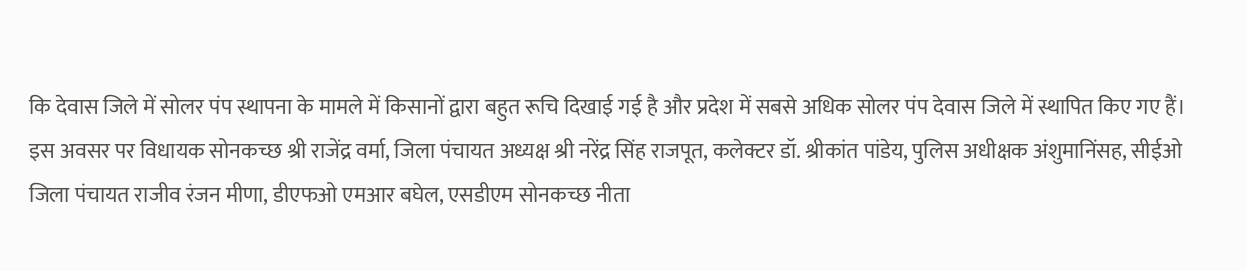कि देवास जिले में सोलर पंप स्थापना के मामले में किसानों द्वारा बहुत रूचि दिखाई गई है और प्रदेश में सबसे अधिक सोलर पंप देवास जिले में स्थापित किए गए हैं।
इस अवसर पर विधायक सोनकच्छ श्री राजेंद्र वर्मा, जिला पंचायत अध्यक्ष श्री नरेंद्र सिंह राजपूत, कलेक्टर डॉ. श्रीकांत पांडेय, पुलिस अधीक्षक अंशुमानिंसह, सीईओ जिला पंचायत राजीव रंजन मीणा, डीएफओ एमआर बघेल, एसडीएम सोनकच्छ नीता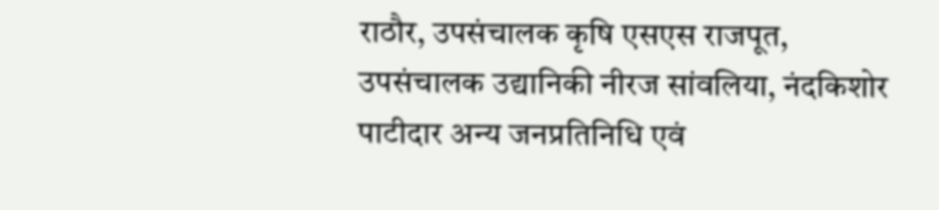राठौर, उपसंचालक कृषि एसएस राजपूत, उपसंचालक उद्यानिकी नीरज सांवलिया, नंदकिशोर पाटीदार अन्य जनप्रतिनिधि एवं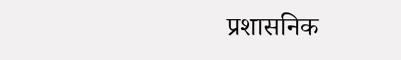प्रशासनिक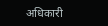अधिकारी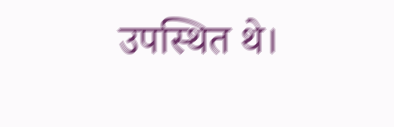उपस्थित थे।